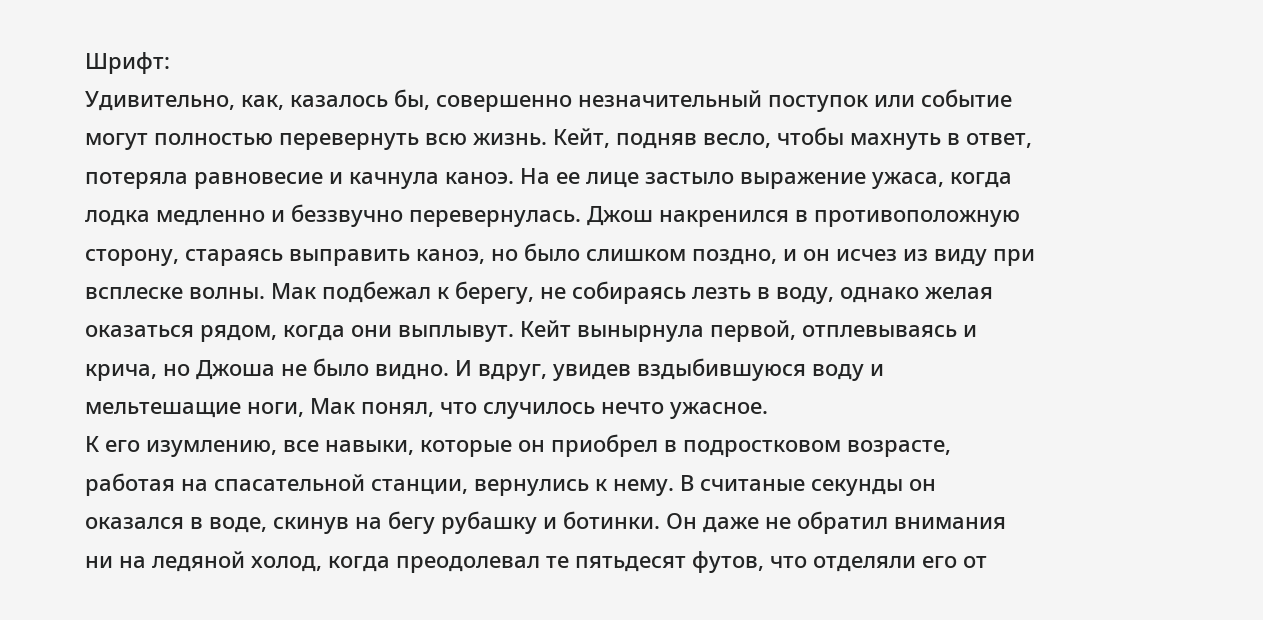Шрифт:
Удивительно, как, казалось бы, совершенно незначительный поступок или событие могут полностью перевернуть всю жизнь. Кейт, подняв весло, чтобы махнуть в ответ, потеряла равновесие и качнула каноэ. На ее лице застыло выражение ужаса, когда лодка медленно и беззвучно перевернулась. Джош накренился в противоположную сторону, стараясь выправить каноэ, но было слишком поздно, и он исчез из виду при всплеске волны. Мак подбежал к берегу, не собираясь лезть в воду, однако желая оказаться рядом, когда они выплывут. Кейт вынырнула первой, отплевываясь и крича, но Джоша не было видно. И вдруг, увидев вздыбившуюся воду и мельтешащие ноги, Мак понял, что случилось нечто ужасное.
К его изумлению, все навыки, которые он приобрел в подростковом возрасте, работая на спасательной станции, вернулись к нему. В считаные секунды он оказался в воде, скинув на бегу рубашку и ботинки. Он даже не обратил внимания ни на ледяной холод, когда преодолевал те пятьдесят футов, что отделяли его от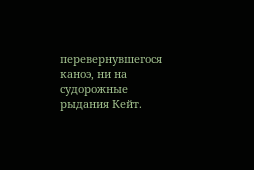перевернувшегося каноэ, ни на судорожные рыдания Кейт.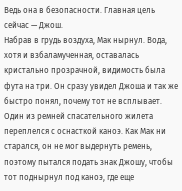Ведь она в безопасности. Главная цель сейчас — Джош.
Набрав в грудь воздуха, Мак нырнул. Вода, хотя и взбаламученная, оставалась кристально прозрачной, видимость была фута на три. Он сразу увидел Джоша и так же быстро понял, почему тот не всплывает. Один из ремней спасательного жилета переплелся с оснасткой каноэ. Как Мак ни старался, он не мог выдернуть ремень, поэтому пытался подать знак Джошу, чтобы тот поднырнул под каноэ, где еще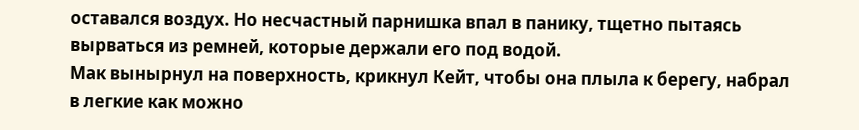оставался воздух. Но несчастный парнишка впал в панику, тщетно пытаясь вырваться из ремней, которые держали его под водой.
Мак вынырнул на поверхность, крикнул Кейт, чтобы она плыла к берегу, набрал в легкие как можно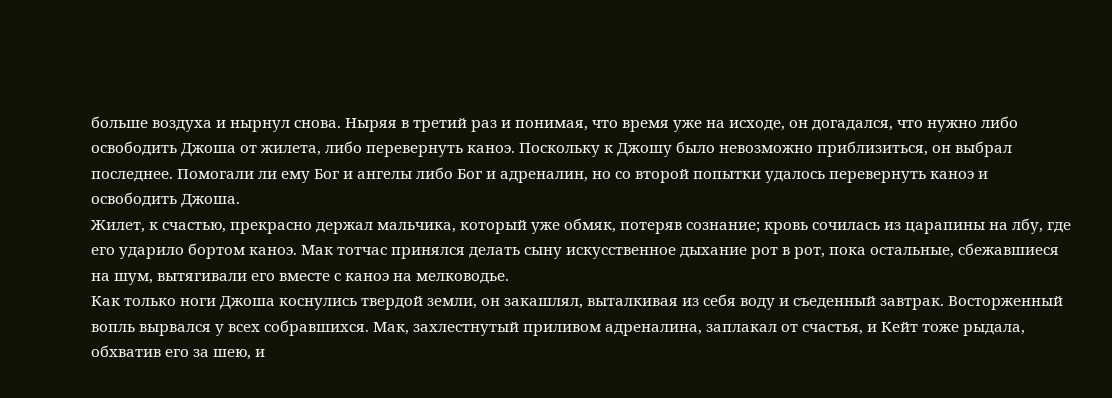больше воздуха и нырнул снова. Ныряя в третий раз и понимая, что время уже на исходе, он догадался, что нужно либо освободить Джоша от жилета, либо перевернуть каноэ. Поскольку к Джошу было невозможно приблизиться, он выбрал последнее. Помогали ли ему Бог и ангелы либо Бог и адреналин, но со второй попытки удалось перевернуть каноэ и освободить Джоша.
Жилет, к счастью, прекрасно держал мальчика, который уже обмяк, потеряв сознание; кровь сочилась из царапины на лбу, где его ударило бортом каноэ. Мак тотчас принялся делать сыну искусственное дыхание рот в рот, пока остальные, сбежавшиеся на шум, вытягивали его вместе с каноэ на мелководье.
Как только ноги Джоша коснулись твердой земли, он закашлял, выталкивая из себя воду и съеденный завтрак. Восторженный вопль вырвался у всех собравшихся. Мак, захлестнутый приливом адреналина, заплакал от счастья, и Кейт тоже рыдала, обхватив его за шею, и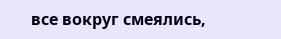все вокруг смеялись,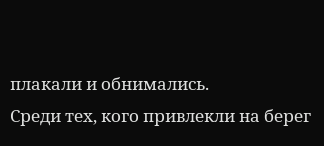плакали и обнимались.
Среди тех, кого привлекли на берег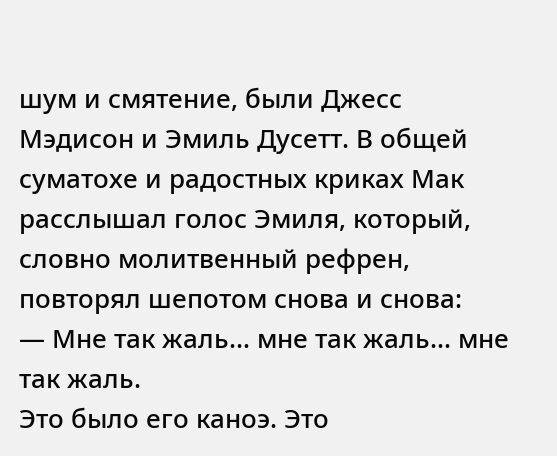шум и смятение, были Джесс Мэдисон и Эмиль Дусетт. В общей суматохе и радостных криках Мак расслышал голос Эмиля, который, словно молитвенный рефрен, повторял шепотом снова и снова:
— Мне так жаль… мне так жаль… мне так жаль.
Это было его каноэ. Это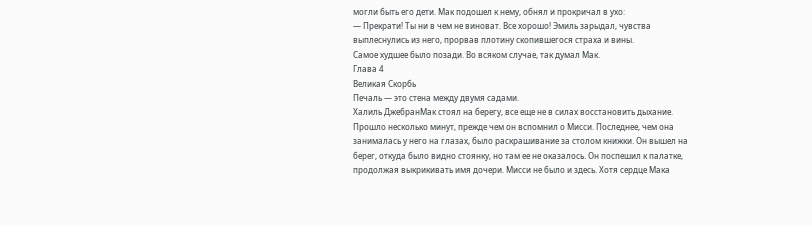могли быть его дети. Мак подошел к нему, обнял и прокричал в ухо:
— Прекрати! Ты ни в чем не виноват. Все хорошо! Эмиль зарыдал, чувства выплеснулись из него, прорвав плотину скопившегося страха и вины.
Самое худшее было позади. Во всяком случае, так думал Мак.
Глава 4
Великая Скорбь
Печаль — это стена между двумя садами.
Халиль ДжебранМак стоял на берегу, все еще не в силах восстановить дыхание. Прошло несколько минут, прежде чем он вспомнил о Мисси. Последнее, чем она занималась у него на глазах, было раскрашивание за столом книжки. Он вышел на берег, откуда было видно стоянку, но там ее не оказалось. Он поспешил к палатке, продолжая выкрикивать имя дочери. Мисси не было и здесь. Хотя сердце Мака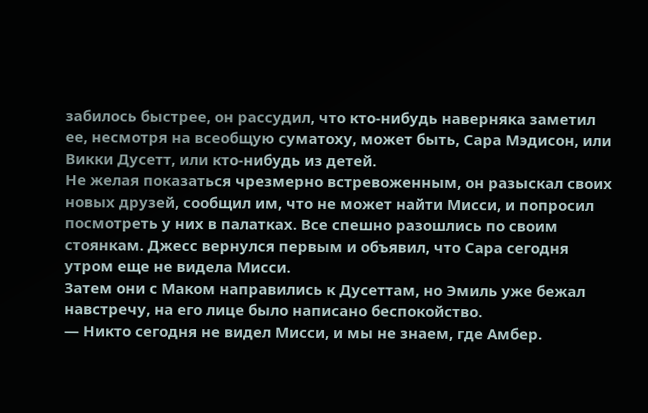забилось быстрее, он рассудил, что кто-нибудь наверняка заметил ее, несмотря на всеобщую суматоху, может быть, Сара Мэдисон, или Викки Дусетт, или кто-нибудь из детей.
Не желая показаться чрезмерно встревоженным, он разыскал своих новых друзей, сообщил им, что не может найти Мисси, и попросил посмотреть у них в палатках. Все спешно разошлись по своим стоянкам. Джесс вернулся первым и объявил, что Сара сегодня утром еще не видела Мисси.
Затем они с Маком направились к Дусеттам, но Эмиль уже бежал навстречу, на его лице было написано беспокойство.
— Никто сегодня не видел Мисси, и мы не знаем, где Амбер.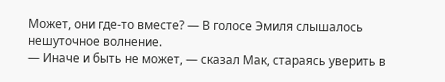Может, они где-то вместе? — В голосе Эмиля слышалось нешуточное волнение.
— Иначе и быть не может, — сказал Мак, стараясь уверить в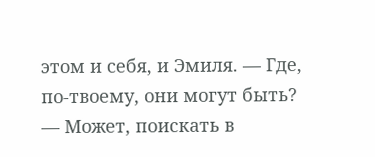этом и себя, и Эмиля. — Где, по-твоему, они могут быть?
— Может, поискать в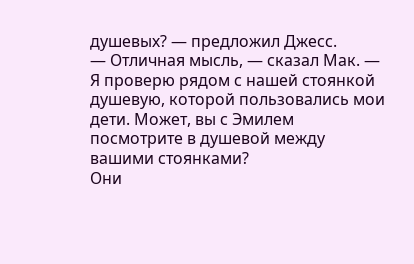душевых? — предложил Джесс.
— Отличная мысль, — сказал Мак. — Я проверю рядом с нашей стоянкой душевую, которой пользовались мои дети. Может, вы с Эмилем посмотрите в душевой между вашими стоянками?
Они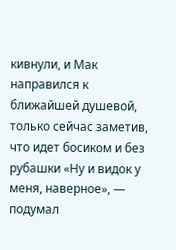кивнули, и Мак направился к ближайшей душевой, только сейчас заметив, что идет босиком и без рубашки «Ну и видок у меня, наверное», — подумал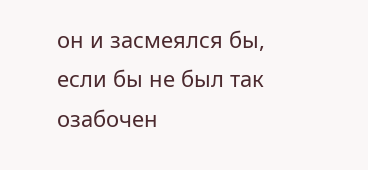он и засмеялся бы, если бы не был так озабочен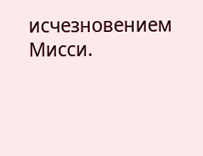исчезновением Мисси.